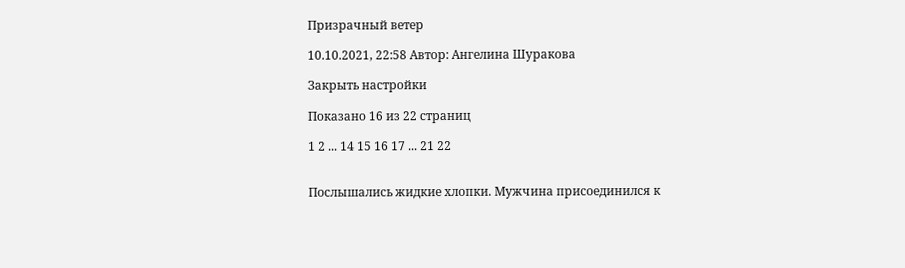Призрачный ветер

10.10.2021, 22:58 Автор: Ангелина Шуракова

Закрыть настройки

Показано 16 из 22 страниц

1 2 ... 14 15 16 17 ... 21 22


Послышались жидкие хлопки. Мужчина присоединился к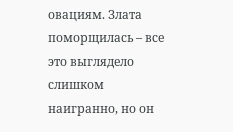овациям. Злата поморщилась – все это выглядело слишком наигранно, но он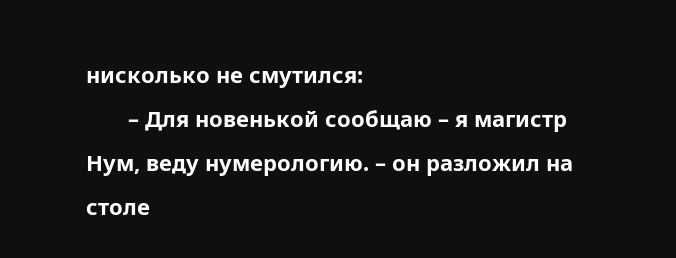нисколько не смутился:
       – Для новенькой сообщаю – я магистр Нум, веду нумерологию. – он разложил на столе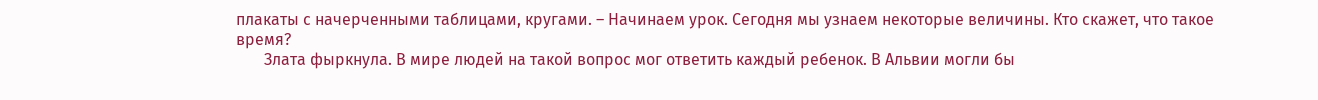плакаты с начерченными таблицами, кругами. – Начинаем урок. Сегодня мы узнаем некоторые величины. Кто скажет, что такое время?
       Злата фыркнула. В мире людей на такой вопрос мог ответить каждый ребенок. В Альвии могли бы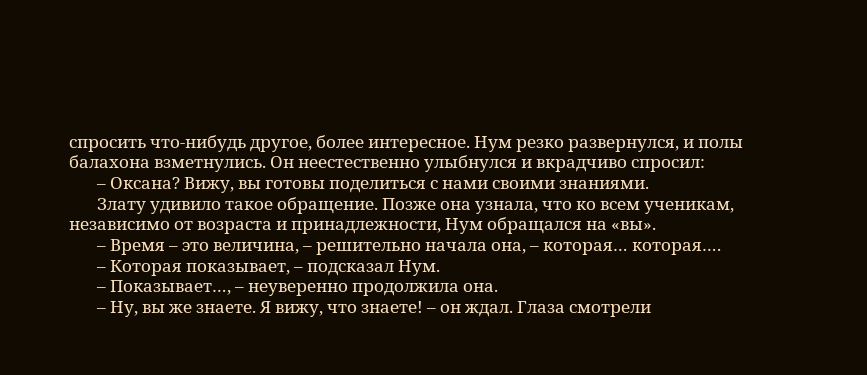спросить что-нибудь другое, более интересное. Нум резко развернулся, и полы балахона взметнулись. Он неестественно улыбнулся и вкрадчиво спросил:
       – Оксана? Вижу, вы готовы поделиться с нами своими знаниями.
       Злату удивило такое обращение. Позже она узнала, что ко всем ученикам, независимо от возраста и принадлежности, Нум обращался на «вы».
       – Время – это величина, – решительно начала она, – которая… которая….
       – Которая показывает, – подсказал Нум.
       – Показывает…, – неуверенно продолжила она.
       – Ну, вы же знаете. Я вижу, что знаете! – он ждал. Глаза смотрели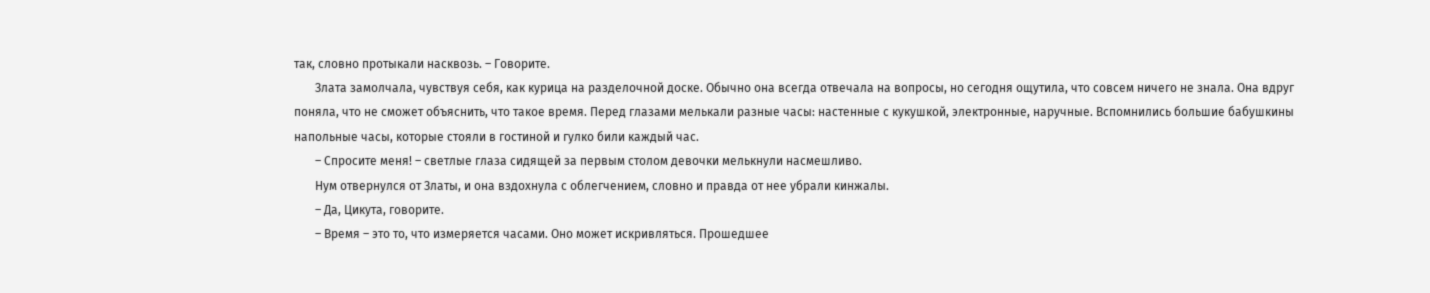так, словно протыкали насквозь. – Говорите.
       Злата замолчала, чувствуя себя, как курица на разделочной доске. Обычно она всегда отвечала на вопросы, но сегодня ощутила, что совсем ничего не знала. Она вдруг поняла, что не сможет объяснить, что такое время. Перед глазами мелькали разные часы: настенные с кукушкой, электронные, наручные. Вспомнились большие бабушкины напольные часы, которые стояли в гостиной и гулко били каждый час.
       – Спросите меня! – светлые глаза сидящей за первым столом девочки мелькнули насмешливо.
       Нум отвернулся от Златы, и она вздохнула с облегчением, словно и правда от нее убрали кинжалы.
       – Да, Цикута, говорите.
       – Время – это то, что измеряется часами. Оно может искривляться. Прошедшее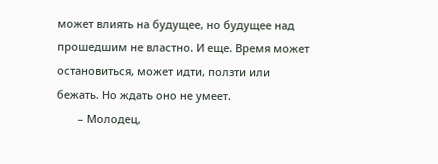может влиять на будущее, но будущее над прошедшим не властно. И еще. Время может остановиться, может идти, ползти или бежать. Но ждать оно не умеет.
       – Молодец,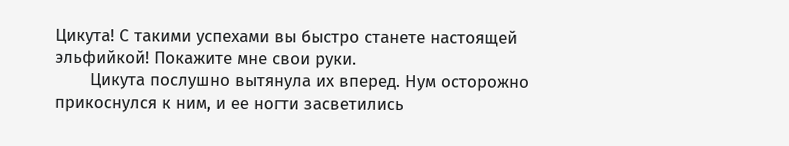Цикута! С такими успехами вы быстро станете настоящей эльфийкой! Покажите мне свои руки.
       Цикута послушно вытянула их вперед. Нум осторожно прикоснулся к ним, и ее ногти засветились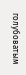голубоватым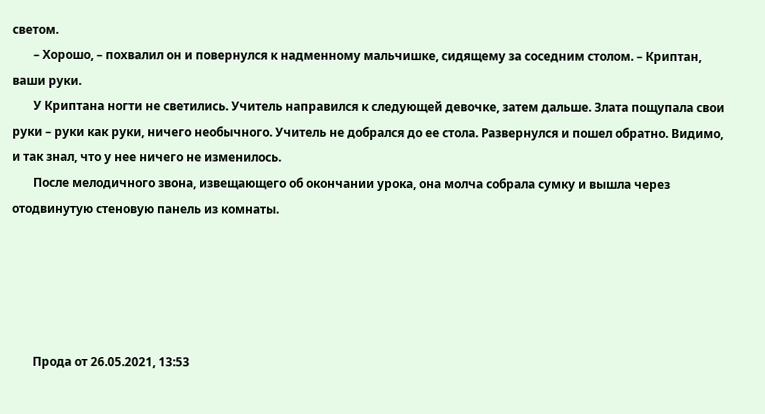светом.
       – Хорошо, – похвалил он и повернулся к надменному мальчишке, сидящему за соседним столом. – Криптан, ваши руки.
       У Криптана ногти не светились. Учитель направился к следующей девочке, затем дальше. Злата пощупала свои руки – руки как руки, ничего необычного. Учитель не добрался до ее стола. Развернулся и пошел обратно. Видимо, и так знал, что у нее ничего не изменилось.
       После мелодичного звона, извещающего об окончании урока, она молча собрала сумку и вышла через отодвинутую стеновую панель из комнаты.





       Прода от 26.05.2021, 13:53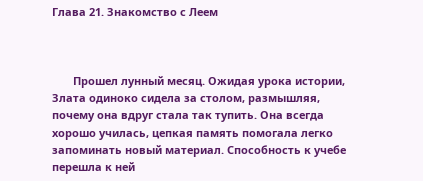Глава 21. Знакомство с Леем



       Прошел лунный месяц. Ожидая урока истории, Злата одиноко сидела за столом, размышляя, почему она вдруг стала так тупить. Она всегда хорошо училась, цепкая память помогала легко запоминать новый материал. Способность к учебе перешла к ней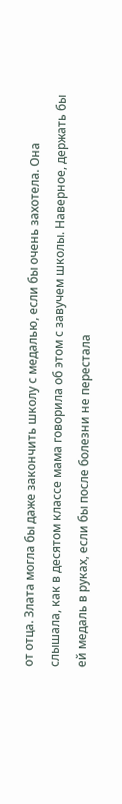от отца. Злата могла бы даже закончить школу с медалью, если бы очень захотела. Она слышала, как в десятом классе мама говорила об этом с завучем школы. Наверное, держать бы ей медаль в руках, если бы после болезни не перестала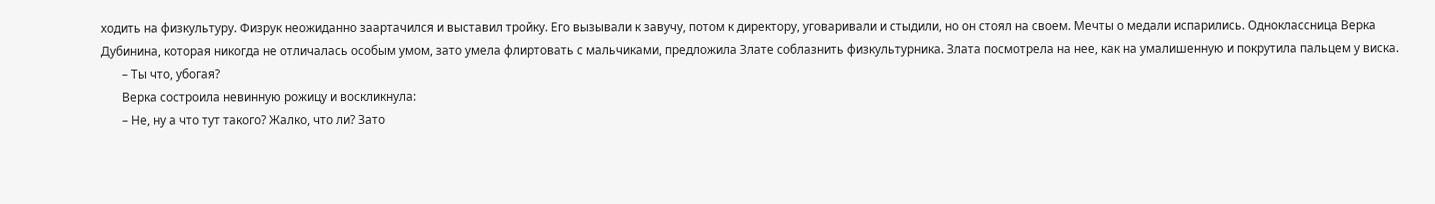ходить на физкультуру. Физрук неожиданно заартачился и выставил тройку. Его вызывали к завучу, потом к директору, уговаривали и стыдили, но он стоял на своем. Мечты о медали испарились. Одноклассница Верка Дубинина, которая никогда не отличалась особым умом, зато умела флиртовать с мальчиками, предложила Злате соблазнить физкультурника. Злата посмотрела на нее, как на умалишенную и покрутила пальцем у виска.
       – Ты что, убогая?
       Верка состроила невинную рожицу и воскликнула:
       – Не, ну а что тут такого? Жалко, что ли? Зато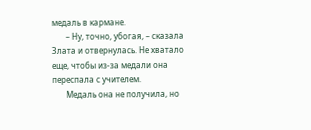медаль в кармане.
       – Ну, точно, убогая, – сказала Злата и отвернулась. Не хватало еще, чтобы из-за медали она переспала с учителем.
       Медаль она не получила, но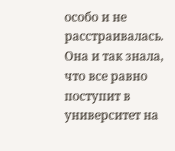особо и не расстраивалась. Она и так знала, что все равно поступит в университет на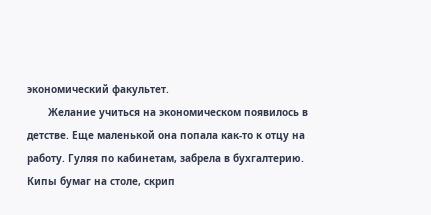экономический факультет.
       Желание учиться на экономическом появилось в детстве. Еще маленькой она попала как-то к отцу на работу. Гуляя по кабинетам, забрела в бухгалтерию. Кипы бумаг на столе, скрип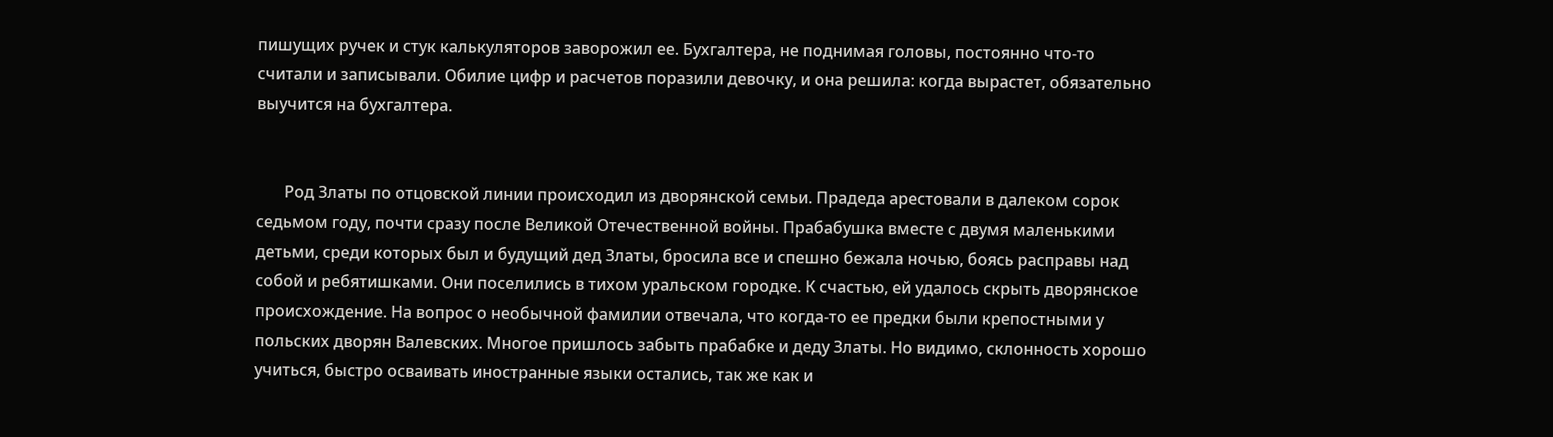пишущих ручек и стук калькуляторов заворожил ее. Бухгалтера, не поднимая головы, постоянно что-то считали и записывали. Обилие цифр и расчетов поразили девочку, и она решила: когда вырастет, обязательно выучится на бухгалтера.


       Род Златы по отцовской линии происходил из дворянской семьи. Прадеда арестовали в далеком сорок седьмом году, почти сразу после Великой Отечественной войны. Прабабушка вместе с двумя маленькими детьми, среди которых был и будущий дед Златы, бросила все и спешно бежала ночью, боясь расправы над собой и ребятишками. Они поселились в тихом уральском городке. К счастью, ей удалось скрыть дворянское происхождение. На вопрос о необычной фамилии отвечала, что когда-то ее предки были крепостными у польских дворян Валевских. Многое пришлось забыть прабабке и деду Златы. Но видимо, склонность хорошо учиться, быстро осваивать иностранные языки остались, так же как и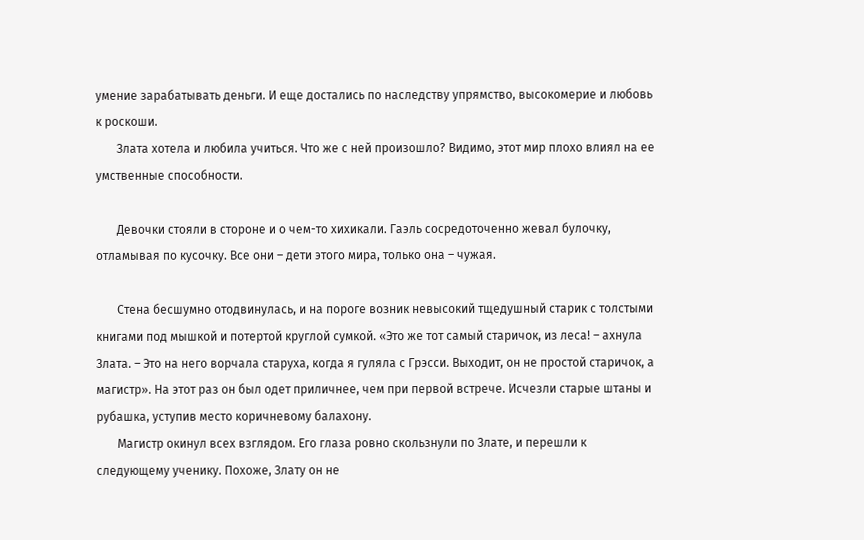умение зарабатывать деньги. И еще достались по наследству упрямство, высокомерие и любовь к роскоши.
       Злата хотела и любила учиться. Что же с ней произошло? Видимо, этот мир плохо влиял на ее умственные способности.

       Девочки стояли в стороне и о чем-то хихикали. Гаэль сосредоточенно жевал булочку, отламывая по кусочку. Все они – дети этого мира, только она – чужая.

       Стена бесшумно отодвинулась, и на пороге возник невысокий тщедушный старик с толстыми книгами под мышкой и потертой круглой сумкой. «Это же тот самый старичок, из леса! – ахнула Злата. – Это на него ворчала старуха, когда я гуляла с Грэсси. Выходит, он не простой старичок, а магистр». На этот раз он был одет приличнее, чем при первой встрече. Исчезли старые штаны и рубашка, уступив место коричневому балахону.
       Магистр окинул всех взглядом. Его глаза ровно скользнули по Злате, и перешли к следующему ученику. Похоже, Злату он не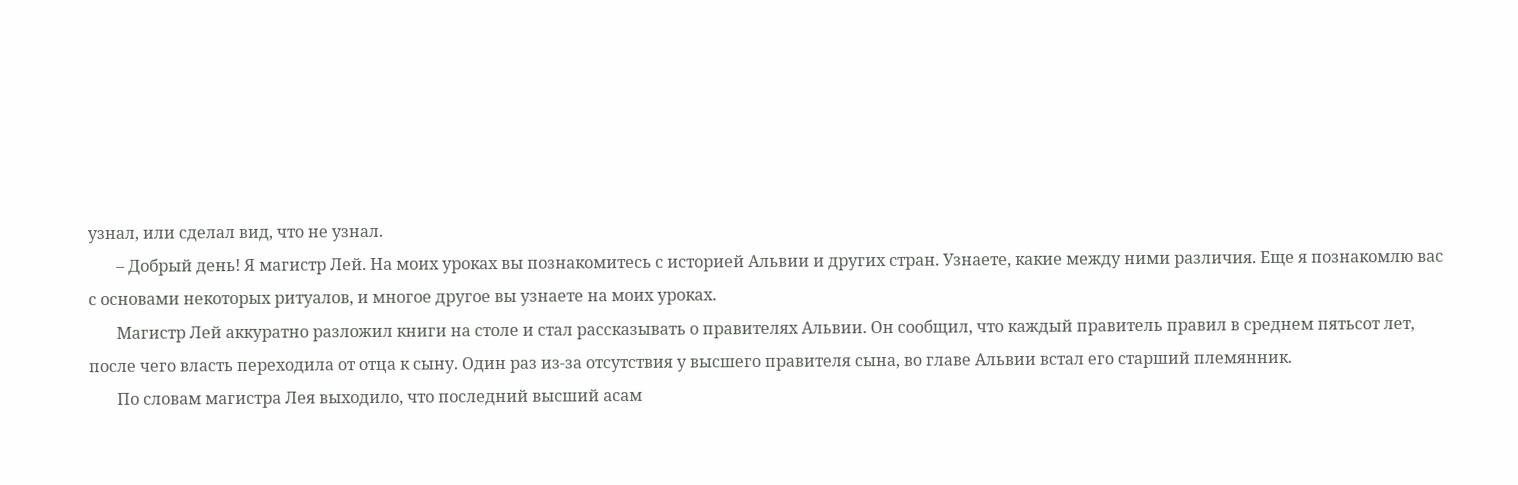узнал, или сделал вид, что не узнал.
       – Добрый день! Я магистр Лей. На моих уроках вы познакомитесь с историей Альвии и других стран. Узнаете, какие между ними различия. Еще я познакомлю вас с основами некоторых ритуалов, и многое другое вы узнаете на моих уроках.
       Магистр Лей аккуратно разложил книги на столе и стал рассказывать о правителях Альвии. Он сообщил, что каждый правитель правил в среднем пятьсот лет, после чего власть переходила от отца к сыну. Один раз из-за отсутствия у высшего правителя сына, во главе Альвии встал его старший племянник.
       По словам магистра Лея выходило, что последний высший асам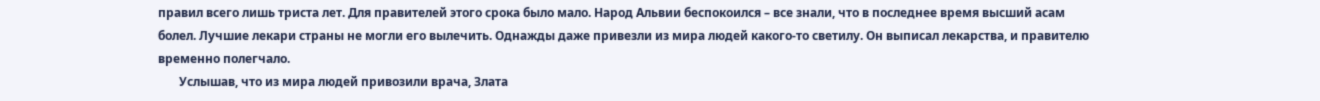правил всего лишь триста лет. Для правителей этого срока было мало. Народ Альвии беспокоился – все знали, что в последнее время высший асам болел. Лучшие лекари страны не могли его вылечить. Однажды даже привезли из мира людей какого-то светилу. Он выписал лекарства, и правителю временно полегчало.
       Услышав, что из мира людей привозили врача, Злата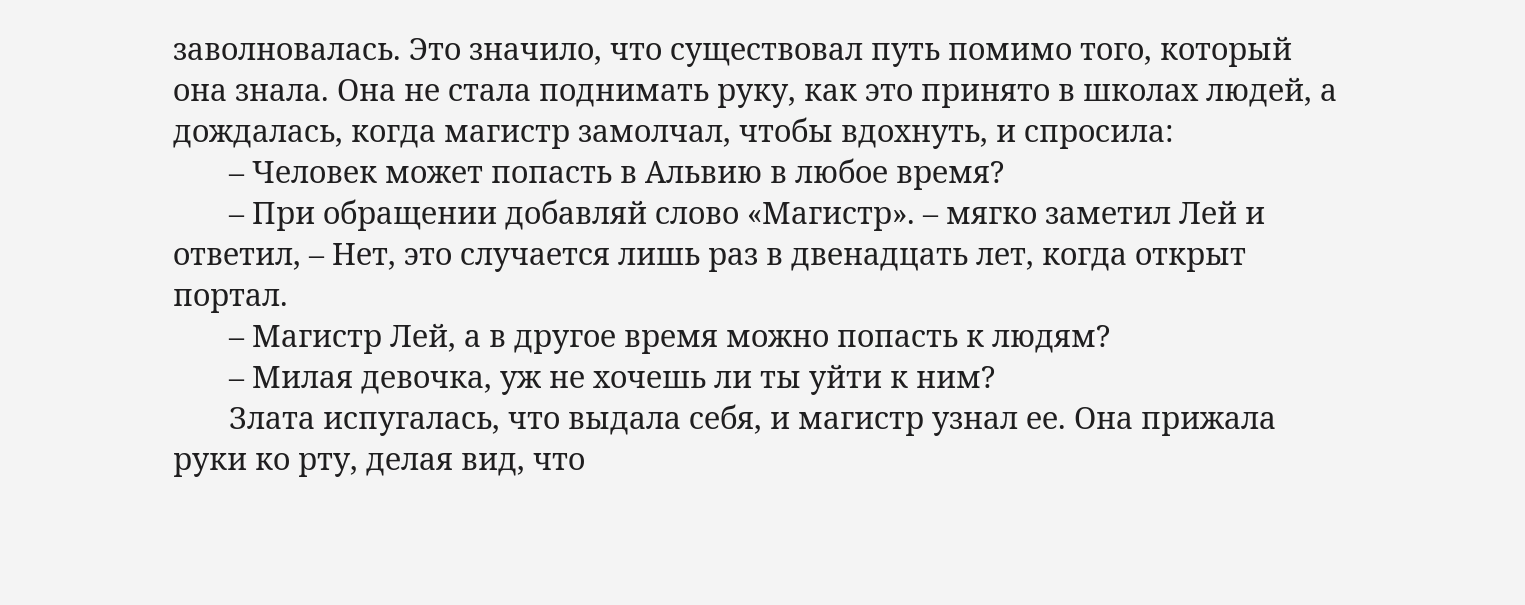заволновалась. Это значило, что существовал путь помимо того, который она знала. Она не стала поднимать руку, как это принято в школах людей, а дождалась, когда магистр замолчал, чтобы вдохнуть, и спросила:
       – Человек может попасть в Альвию в любое время?
       – При обращении добавляй слово «Магистр». – мягко заметил Лей и ответил, – Нет, это случается лишь раз в двенадцать лет, когда открыт портал.
       – Магистр Лей, а в другое время можно попасть к людям?
       – Милая девочка, уж не хочешь ли ты уйти к ним?
       Злата испугалась, что выдала себя, и магистр узнал ее. Она прижала руки ко рту, делая вид, что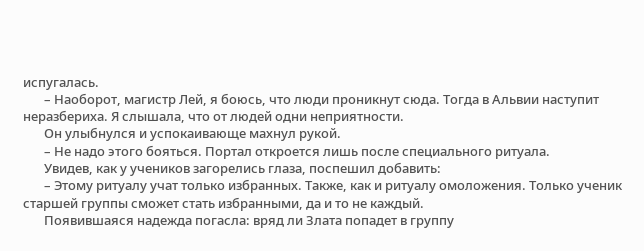испугалась.
       – Наоборот, магистр Лей, я боюсь, что люди проникнут сюда. Тогда в Альвии наступит неразбериха. Я слышала, что от людей одни неприятности.
       Он улыбнулся и успокаивающе махнул рукой.
       – Не надо этого бояться. Портал откроется лишь после специального ритуала.
       Увидев, как у учеников загорелись глаза, поспешил добавить:
       – Этому ритуалу учат только избранных. Также, как и ритуалу омоложения. Только ученик старшей группы сможет стать избранными, да и то не каждый.
       Появившаяся надежда погасла: вряд ли Злата попадет в группу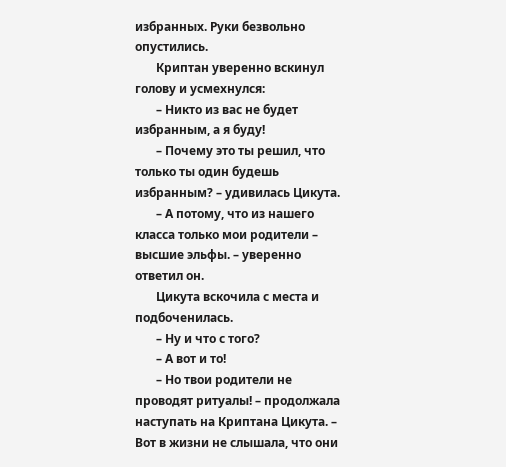избранных. Руки безвольно опустились.
       Криптан уверенно вскинул голову и усмехнулся:
       – Никто из вас не будет избранным, а я буду!
       – Почему это ты решил, что только ты один будешь избранным? – удивилась Цикута.
       – А потому, что из нашего класса только мои родители – высшие эльфы. – уверенно ответил он.
       Цикута вскочила с места и подбоченилась.
       – Ну и что с того?
       – А вот и то!
       – Но твои родители не проводят ритуалы! – продолжала наступать на Криптана Цикута. – Вот в жизни не слышала, что они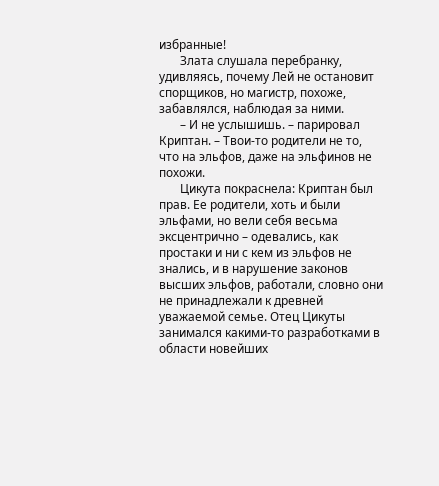избранные!
       Злата слушала перебранку, удивляясь, почему Лей не остановит спорщиков, но магистр, похоже, забавлялся, наблюдая за ними.
       – И не услышишь. – парировал Криптан. – Твои-то родители не то, что на эльфов, даже на эльфинов не похожи.
       Цикута покраснела: Криптан был прав. Ее родители, хоть и были эльфами, но вели себя весьма эксцентрично – одевались, как простаки и ни с кем из эльфов не знались, и в нарушение законов высших эльфов, работали, словно они не принадлежали к древней уважаемой семье. Отец Цикуты занимался какими-то разработками в области новейших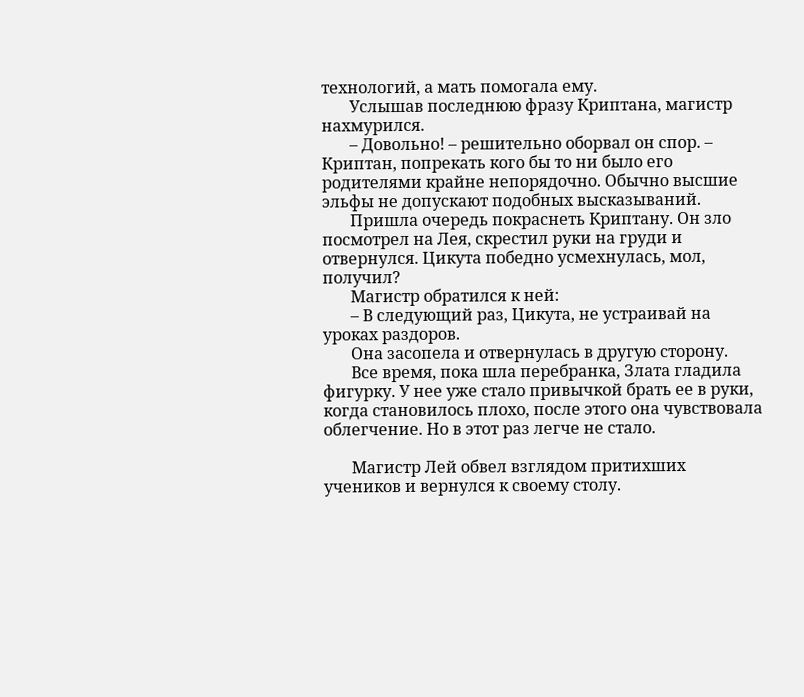технологий, а мать помогала ему.
       Услышав последнюю фразу Криптана, магистр нахмурился.
       – Довольно! – решительно оборвал он спор. – Криптан, попрекать кого бы то ни было его родителями крайне непорядочно. Обычно высшие эльфы не допускают подобных высказываний.
       Пришла очередь покраснеть Криптану. Он зло посмотрел на Лея, скрестил руки на груди и отвернулся. Цикута победно усмехнулась, мол, получил?
       Магистр обратился к ней:
       – В следующий раз, Цикута, не устраивай на уроках раздоров.
       Она засопела и отвернулась в другую сторону.
       Все время, пока шла перебранка, Злата гладила фигурку. У нее уже стало привычкой брать ее в руки, когда становилось плохо, после этого она чувствовала облегчение. Но в этот раз легче не стало.

       Магистр Лей обвел взглядом притихших учеников и вернулся к своему столу.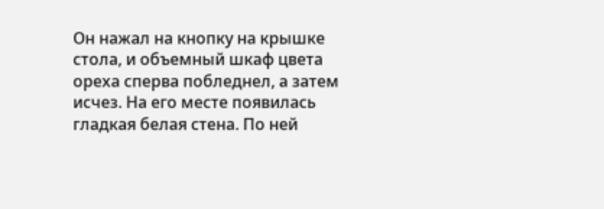Он нажал на кнопку на крышке стола, и объемный шкаф цвета ореха сперва побледнел, а затем исчез. На его месте появилась гладкая белая стена. По ней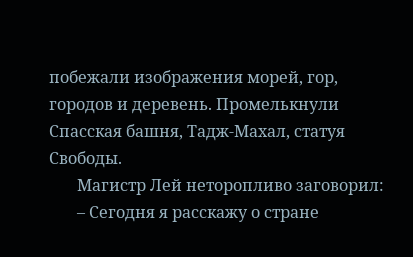побежали изображения морей, гор, городов и деревень. Промелькнули Спасская башня, Тадж-Махал, статуя Свободы.
       Магистр Лей неторопливо заговорил:
       – Сегодня я расскажу о стране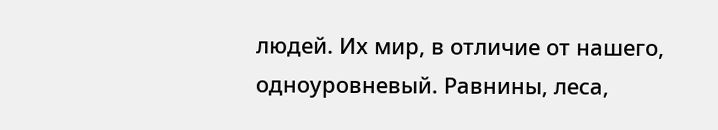людей. Их мир, в отличие от нашего, одноуровневый. Равнины, леса,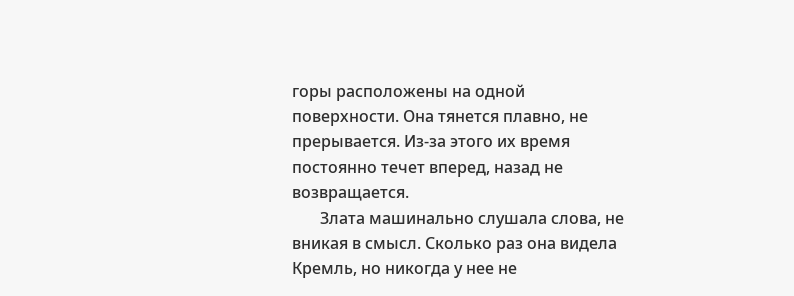горы расположены на одной поверхности. Она тянется плавно, не прерывается. Из-за этого их время постоянно течет вперед, назад не возвращается.
       Злата машинально слушала слова, не вникая в смысл. Сколько раз она видела Кремль, но никогда у нее не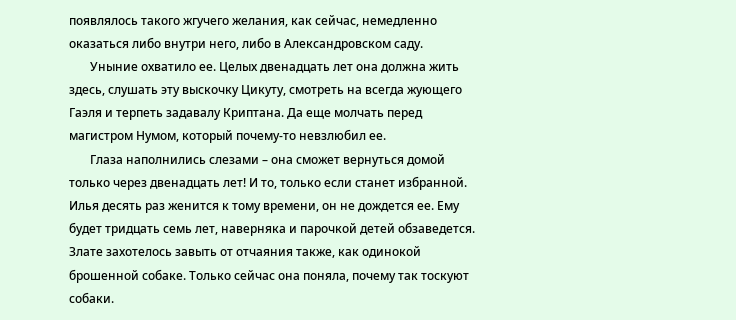появлялось такого жгучего желания, как сейчас, немедленно оказаться либо внутри него, либо в Александровском саду.
       Уныние охватило ее. Целых двенадцать лет она должна жить здесь, слушать эту выскочку Цикуту, смотреть на всегда жующего Гаэля и терпеть задавалу Криптана. Да еще молчать перед магистром Нумом, который почему-то невзлюбил ее.
       Глаза наполнились слезами – она сможет вернуться домой только через двенадцать лет! И то, только если станет избранной. Илья десять раз женится к тому времени, он не дождется ее. Ему будет тридцать семь лет, наверняка и парочкой детей обзаведется. Злате захотелось завыть от отчаяния также, как одинокой брошенной собаке. Только сейчас она поняла, почему так тоскуют собаки.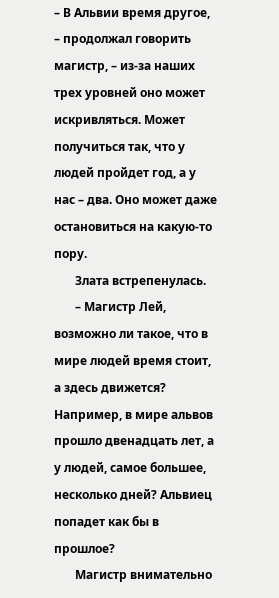– В Альвии время другое, – продолжал говорить магистр, – из-за наших трех уровней оно может искривляться. Может получиться так, что у людей пройдет год, а у нас – два. Оно может даже остановиться на какую-то пору.
       Злата встрепенулась.
       – Магистр Лей, возможно ли такое, что в мире людей время стоит, а здесь движется? Например, в мире альвов прошло двенадцать лет, а у людей, самое большее, несколько дней? Альвиец попадет как бы в прошлое?
       Магистр внимательно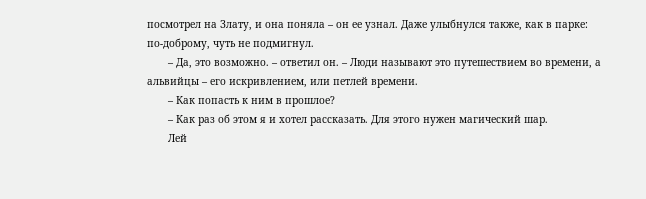посмотрел на Злату, и она поняла – он ее узнал. Даже улыбнулся также, как в парке: по-доброму, чуть не подмигнул.
       – Да, это возможно. – ответил он. – Люди называют это путешествием во времени, а альвийцы – его искривлением, или петлей времени.
       – Как попасть к ним в прошлое?
       – Как раз об этом я и хотел рассказать. Для этого нужен магический шар.
       Лей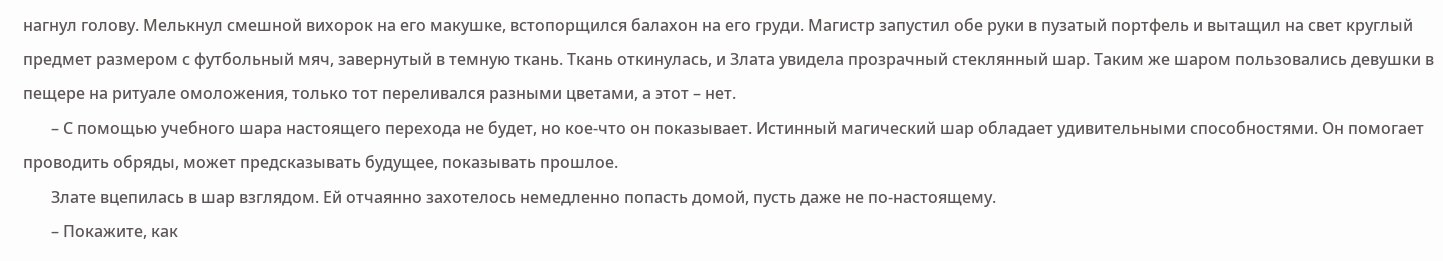нагнул голову. Мелькнул смешной вихорок на его макушке, встопорщился балахон на его груди. Магистр запустил обе руки в пузатый портфель и вытащил на свет круглый предмет размером с футбольный мяч, завернутый в темную ткань. Ткань откинулась, и Злата увидела прозрачный стеклянный шар. Таким же шаром пользовались девушки в пещере на ритуале омоложения, только тот переливался разными цветами, а этот – нет.
       – С помощью учебного шара настоящего перехода не будет, но кое-что он показывает. Истинный магический шар обладает удивительными способностями. Он помогает проводить обряды, может предсказывать будущее, показывать прошлое.
       Злате вцепилась в шар взглядом. Ей отчаянно захотелось немедленно попасть домой, пусть даже не по-настоящему.
       – Покажите, как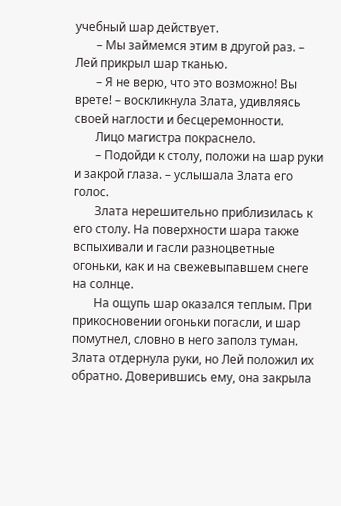учебный шар действует.
       – Мы займемся этим в другой раз. – Лей прикрыл шар тканью.
       – Я не верю, что это возможно! Вы врете! – воскликнула Злата, удивляясь своей наглости и бесцеремонности.
       Лицо магистра покраснело.
       – Подойди к столу, положи на шар руки и закрой глаза. – услышала Злата его голос.
       Злата нерешительно приблизилась к его столу. На поверхности шара также вспыхивали и гасли разноцветные огоньки, как и на свежевыпавшем снеге на солнце.
       На ощупь шар оказался теплым. При прикосновении огоньки погасли, и шар помутнел, словно в него заполз туман. Злата отдернула руки, но Лей положил их обратно. Доверившись ему, она закрыла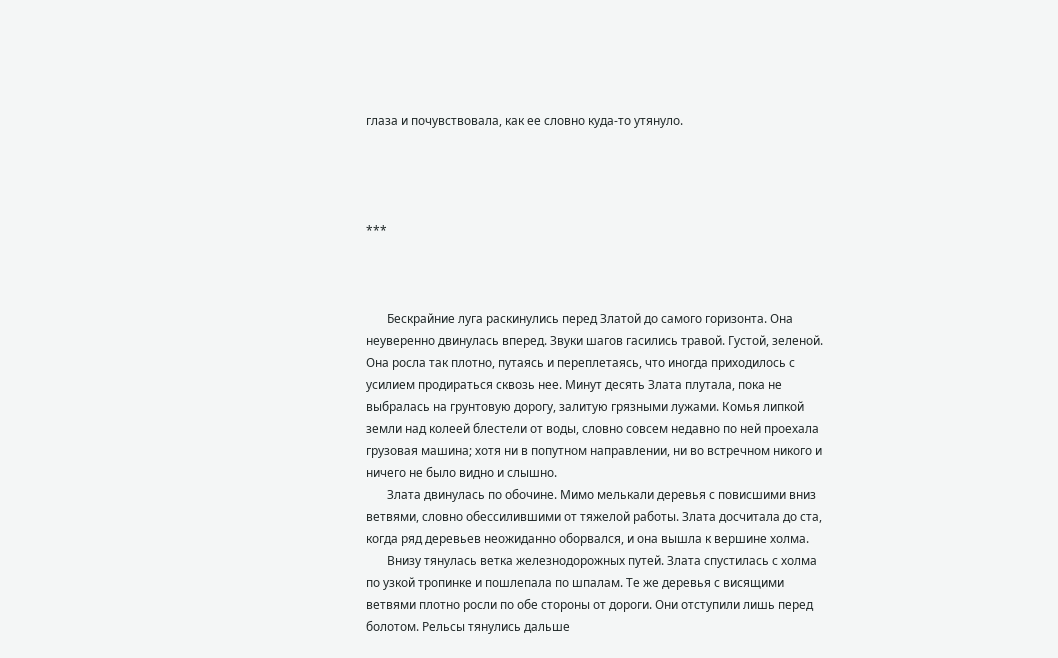глаза и почувствовала, как ее словно куда-то утянуло.




***



       Бескрайние луга раскинулись перед Златой до самого горизонта. Она неуверенно двинулась вперед. Звуки шагов гасились травой. Густой, зеленой. Она росла так плотно, путаясь и переплетаясь, что иногда приходилось с усилием продираться сквозь нее. Минут десять Злата плутала, пока не выбралась на грунтовую дорогу, залитую грязными лужами. Комья липкой земли над колеей блестели от воды, словно совсем недавно по ней проехала грузовая машина; хотя ни в попутном направлении, ни во встречном никого и ничего не было видно и слышно.
       Злата двинулась по обочине. Мимо мелькали деревья с повисшими вниз ветвями, словно обессилившими от тяжелой работы. Злата досчитала до ста, когда ряд деревьев неожиданно оборвался, и она вышла к вершине холма.
       Внизу тянулась ветка железнодорожных путей. Злата спустилась с холма по узкой тропинке и пошлепала по шпалам. Те же деревья с висящими ветвями плотно росли по обе стороны от дороги. Они отступили лишь перед болотом. Рельсы тянулись дальше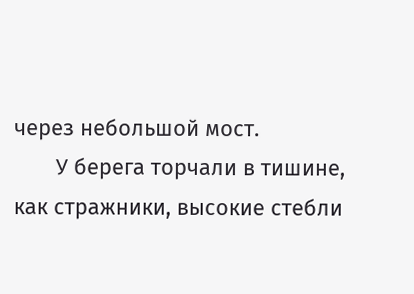через небольшой мост.
       У берега торчали в тишине, как стражники, высокие стебли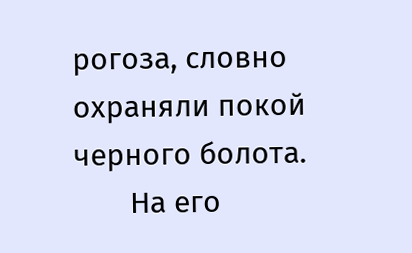рогоза, словно охраняли покой черного болота.
       На его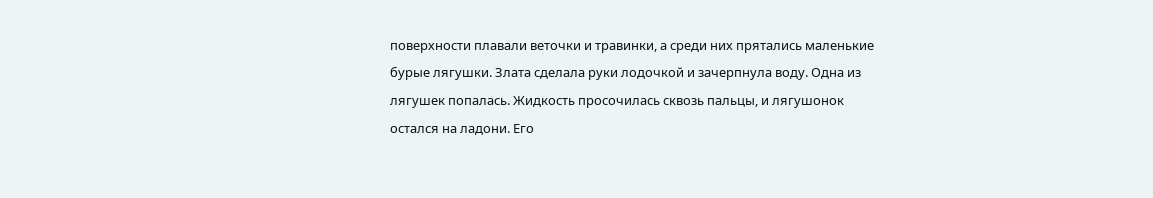поверхности плавали веточки и травинки, а среди них прятались маленькие бурые лягушки. Злата сделала руки лодочкой и зачерпнула воду. Одна из лягушек попалась. Жидкость просочилась сквозь пальцы, и лягушонок остался на ладони. Его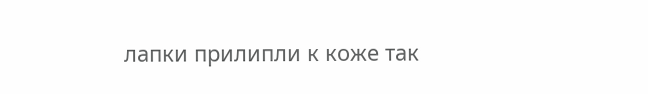лапки прилипли к коже так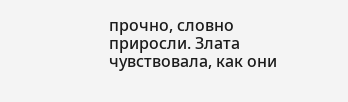прочно, словно приросли. Злата чувствовала, как они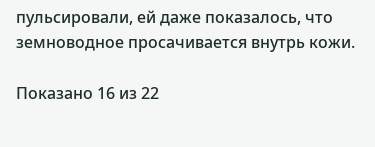пульсировали, ей даже показалось, что земноводное просачивается внутрь кожи.

Показано 16 из 22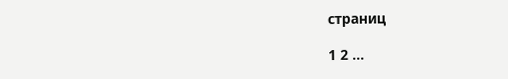страниц

1 2 ...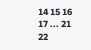14 15 16 17 ... 21 22